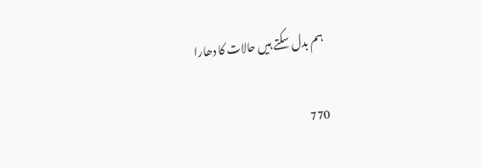ہم بدل سکتے ہیں حالات کا دھارا

770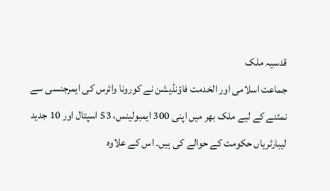قدسیہ ملک
جماعت اسلامی اور الخدمت فاؤنڈیشن نے کورونا وائرس کی ایمرجنسی سے نمٹنے کے لیے ملک بھر میں اپنی 300 ایمبولینس، 53 اسپتال اور 10 جدید لیبارٹریاں حکومت کے حوالے کی ہیں۔ اس کے علاوہ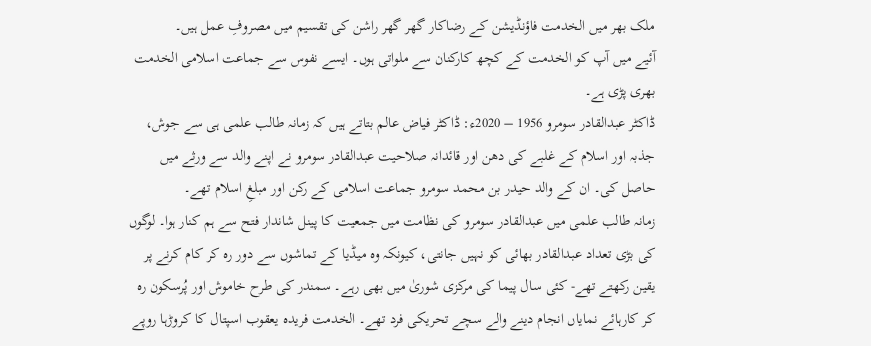ملک بھر میں الخدمت فاؤنڈیشن کے رضاکار گھر گھر راشن کی تقسیم میں مصروفِ عمل ہیں۔
آئیے میں آپ کو الخدمت کے کچھ کارکنان سے ملواتی ہوں۔ ایسے نفوس سے جماعت اسلامی الخدمت بھری پڑی ہے۔
ڈاکٹر عبدالقادر سومرو 1956 – 2020ء: ڈاکٹر فیاض عالم بتاتے ہیں کہ زمانہ طالب علمی ہی سے جوش، جذبہ اور اسلام کے غلبے کی دھن اور قائدانہ صلاحیت عبدالقادر سومرو نے اپنے والد سے ورثے میں حاصل کی۔ ان کے والد حیدر بن محمد سومرو جماعت اسلامی کے رکن اور مبلغِ اسلام تھے۔
زمانہ طالب علمی میں عبدالقادر سومرو کی نظامت میں جمعیت کا پینل شاندار فتح سے ہم کنار ہوا۔ لوگوں کی بڑی تعداد عبدالقادر بھائی کو نہیں جانتی، کیونکہ وہ میڈیا کے تماشوں سے دور رہ کر کام کرنے پر یقین رکھتے تھے- کئی سال پیما کی مرکزی شوریٰ میں بھی رہے۔ سمندر کی طرح خاموش اور پُرسکون رہ کر کارہائے نمایاں انجام دینے والے سچے تحریکی فرد تھے۔ الخدمت فریدہ یعقوب اسپتال کا کروڑہا روپے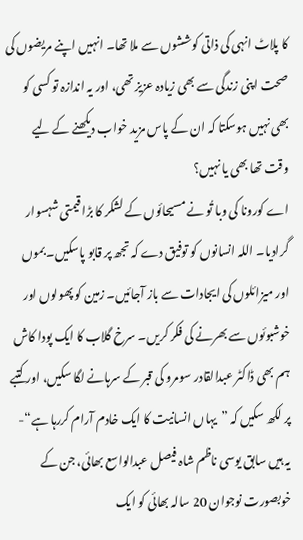کا پلاٹ انہی کی ذاتی کوششوں سے ملا تھا۔ انہیں اپنے مریضوں کی صحت اپنی زندگی سے بھی زیادہ عزیز تھی، اور یہ اندازہ تو کسی کو بھی نہیں ہوسکتا کہ ان کے پاس مزید خواب دیکھنے کے لیے وقت تھا بھی یا نہیں؟
اے کورونا کی وبا تُو نے مسیحائوں کے لشکر کا بڑا قیمتی شہسوار گرادیا۔ اللہ انسانوں کو توفیق دے کہ تجھ پر قابو پاسکیں۔ بموں اور میزائلوں کی ایجادات سے باز آجائیں۔ زمین کو پھولوں اور خوشبوئوں سے بھرنے کی فکر کریں۔ سرخ گلاب کا ایک پودا کاش ہم بھی ڈاکٹر عبدالقادر سومرو کی قبر کے سرہانے لگا سکیں، اور کتبے پر لکھ سکیں کہ ”یہاں انسانیت کا ایک خادم آرام کررہا ہے“-
یہ ہیں سابق یوسی ناظم شاہ فیصل عبدالواسع بھائی، جن کے خوبصورت نوجوان 20 سالہ بھائی کو ایک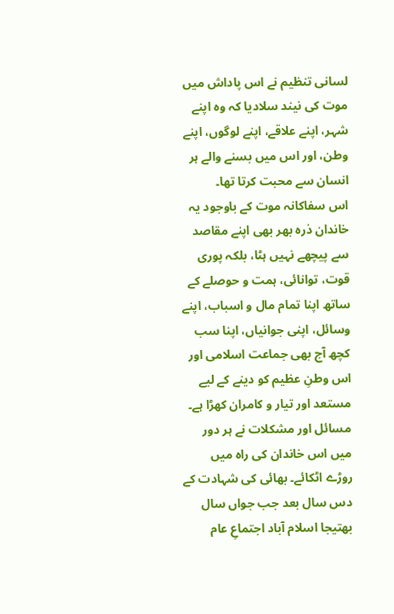لسانی تنظیم نے اس پاداش میں موت کی نیند سلادیا کہ وہ اپنے شہر، اپنے علاقے، اپنے لوگوں، اپنے وطن، اور اس میں بسنے والے ہر انسان سے محبت کرتا تھا۔
اس سفاکانہ موت کے باوجود یہ خاندان ذرہ بھر بھی اپنے مقاصد سے پیچھے نہیں ہٹا، بلکہ پوری قوت، توانائی، ہمت و حوصلے کے ساتھ اپنا تمام مال و اسباب، اپنے وسائل، اپنی جوانیاں، اپنا سب کچھ آج بھی جماعت اسلامی اور اس وطنِ عظیم کو دینے کے لیے مستعد اور تیار و کامران کھڑا ہے۔ مسائل اور مشکلات نے ہر دور میں اس خاندان کی راہ میں روڑے اٹکائے۔ بھائی کی شہادت کے دس سال بعد جب جواں سال بھتیجا اسلام آباد اجتماعِ عام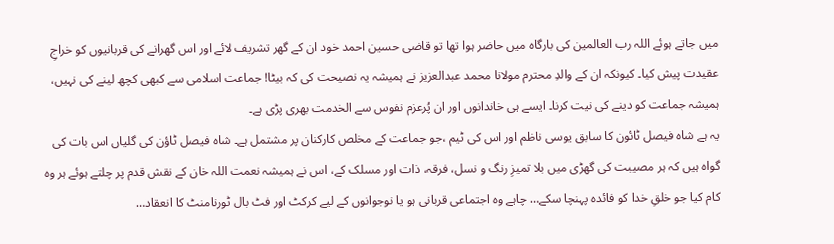میں جاتے ہوئے اللہ رب العالمین کی بارگاہ میں حاضر ہوا تھا تو قاضی حسین احمد خود ان کے گھر تشریف لائے اور اس گھرانے کی قربانیوں کو خراجِ عقیدت پیش کیا۔ کیونکہ ان کے والدِ محترم مولانا محمد عبدالعزیز نے ہمیشہ یہ نصیحت کی کہ بیٹا! جماعت اسلامی سے کبھی کچھ لینے کی نہیں، ہمیشہ جماعت کو دینے کی نیت کرنا۔ ایسے ہی خاندانوں اور ان پُرعزم نفوس سے الخدمت بھری پڑی ہے۔
یہ ہے شاہ فیصل ٹائون کا سابق یوسی ناظم اور اس کی ٹیم ،جو جماعت کے مخلص کارکنان پر مشتمل ہے۔ شاہ فیصل ٹاؤن کی گلیاں اس بات کی گواہ ہیں کہ ہر مصیبت کی گھڑی میں بلا تمیزِ رنگ و نسل، فرقہ، ذات اور مسلک کے، اس نے ہمیشہ نعمت اللہ خان کے نقش قدم پر چلتے ہوئے ہر وہ کام کیا جو خلقِ خدا کو فائدہ پہنچا سکے… چاہے وہ اجتماعی قربانی ہو یا نوجوانوں کے لیے کرکٹ اور فٹ بال ٹورنامنٹ کا انعقاد…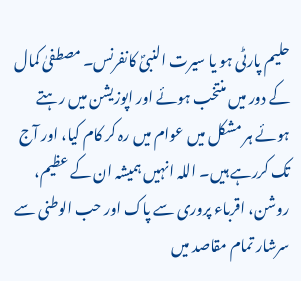حلیم پارٹی ہو یا سیرت النبیؐ کانفرنس۔ مصطفیٰ کمال کے دور میں منتخب ہوئے اور اپوزیشن میں رہتے ہوئے ہر مشکل میں عوام میں رہ کر کام کیا، اور آج تک کررہے ہیں۔ اللہ انہیں ہمیشہ ان کے عظیم، روشن، اقرباء پروری سے پاک اور حب الوطنی سے سرشار تمام مقاصد میں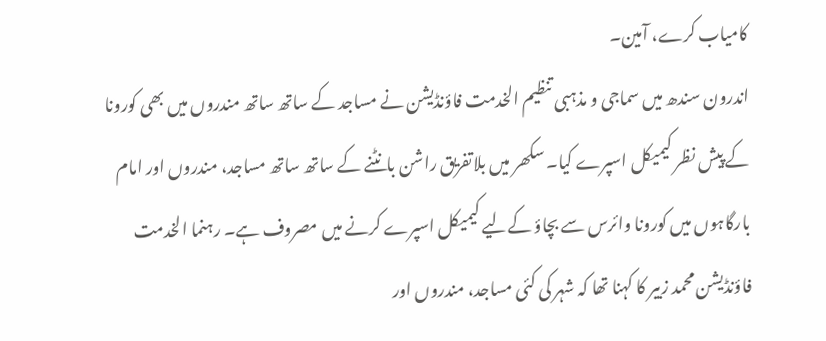کامیاب کرے، آمین۔
اندرون سندھ میں سماجی و مذہبی تنظیم الخدمت فاؤنڈیشن نے مساجد کے ساتھ ساتھ مندروں میں بھی کورونا کے پیش نظر کیمیکل اسپرے کیا۔ سکھر میں بلاتفریق راشن بانٹنے کے ساتھ ساتھ مساجد، مندروں اور امام بارگاہوں میں کورونا وائرس سے بچاؤ کےلیے کیمیکل اسپرے کرنے میں مصروف ہے۔ رہنما الخدمت فاؤنڈیشن محمد زبیر کا کہنا تھا کہ شہر کی کئی مساجد، مندروں اور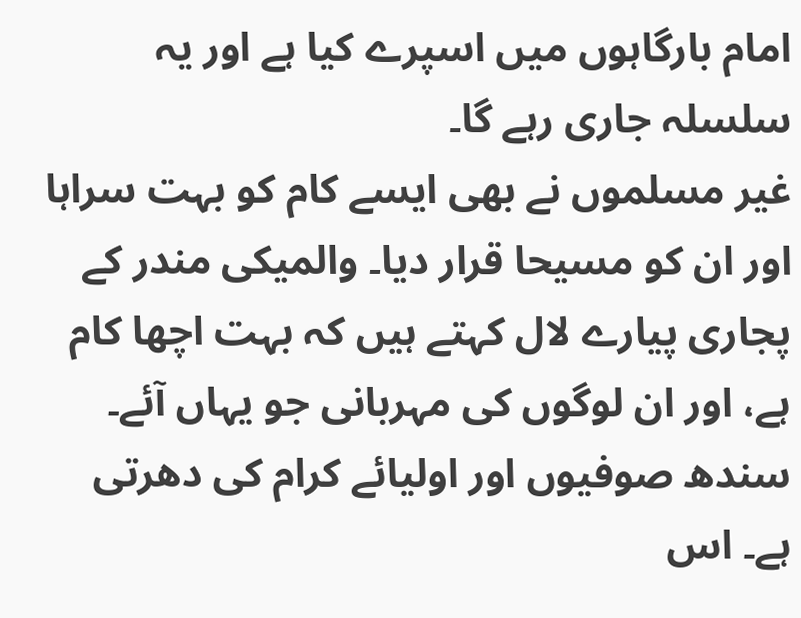امام بارگاہوں میں اسپرے کیا ہے اور یہ سلسلہ جاری رہے گا۔
غیر مسلموں نے بھی ایسے کام کو بہت سراہا اور ان کو مسیحا قرار دیا۔ والمیکی مندر کے پجاری پیارے لال کہتے ہیں کہ بہت اچھا کام ہے، اور ان لوگوں کی مہربانی جو یہاں آئے۔ سندھ صوفیوں اور اولیائے کرام کی دھرتی ہے۔ اس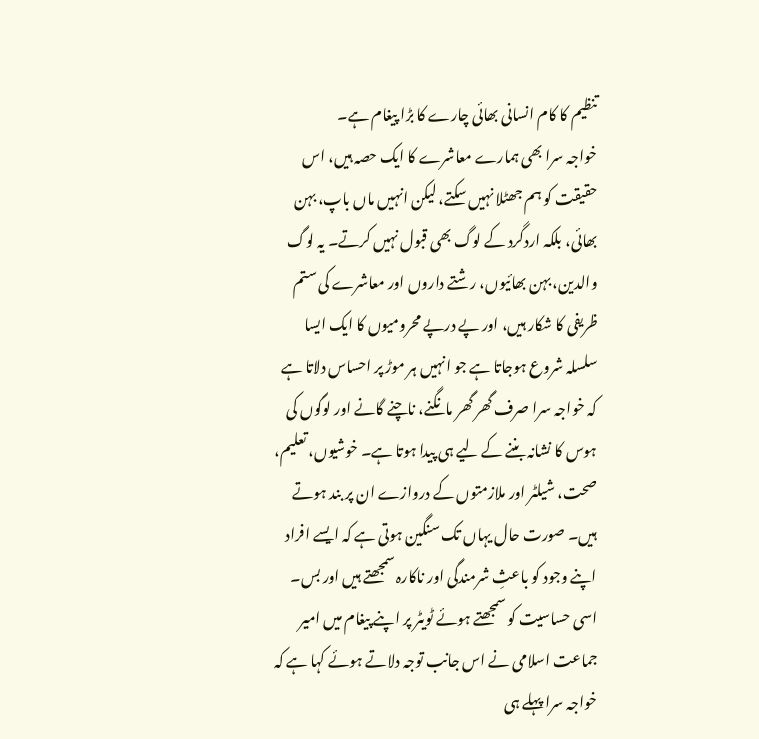تنظیم کا کام انسانی بھائی چارے کا بڑا پیغام ہے۔
خواجہ سرا بھی ہمارے معاشرے کا ایک حصہ ہیں، اس حقیقت کو ہم جھٹلا نہیں سکتے، لیکن انہیں ماں باپ، بہن بھائی، بلکہ اردگرد کے لوگ بھی قبول نہیں کرتے۔ یہ لوگ والدین، بہن بھائیوں، رشتے داروں اور معاشرے کی ستم ظریفی کا شکار ہیں، اور پے درپے محرومیوں کا ایک ایسا سلسلہ شروع ہوجاتا ہے جو انہیں ہر موڑ پر احساس دلاتا ہے کہ خواجہ سرا صرف گھر گھر مانگنے، ناچنے گانے اور لوگوں کی ہوس کا نشانہ بننے کے لیے ہی پیدا ہوتا ہے۔ خوشیوں، تعلیم، صحت، شیلٹر اور ملازمتوں کے دروازے ان پر بند ہوتے ہیں۔ صورت حال یہاں تک سنگین ہوتی ہے کہ ایسے افراد اپنے وجود کو باعثِ شرمندگی اور ناکارہ سمجھتے ہیں اور بس۔
اسی حساسیت کو سمجھتے ہوئے ٹویٹر پر اپنے پیغام میں امیر جماعت اسلامی نے اس جانب توجہ دلاتے ہوئے کہا ہے کہ خواجہ سرا پہلے ہی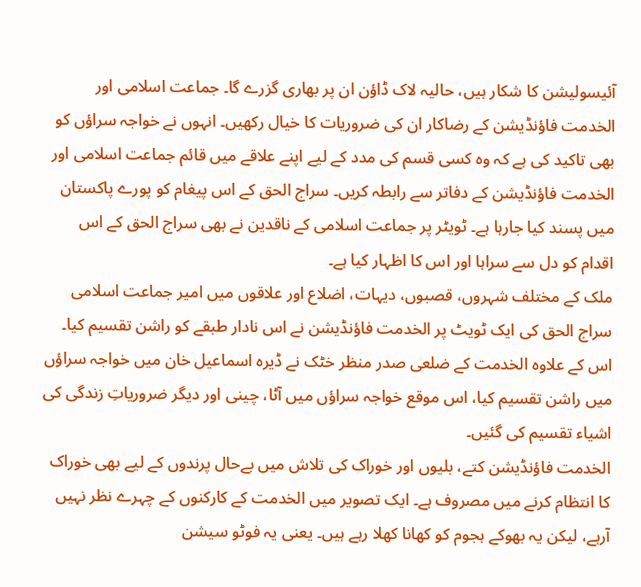آئیسولیشن کا شکار ہیں، حالیہ لاک ڈاؤن ان پر بھاری گزرے گا۔ جماعت اسلامی اور الخدمت فاؤنڈیشن کے رضاکار ان کی ضروریات کا خیال رکھیں۔ انہوں نے خواجہ سراؤں کو بھی تاکید کی ہے کہ وہ کسی قسم کی مدد کے لیے اپنے علاقے میں قائم جماعت اسلامی اور الخدمت فاؤنڈیشن کے دفاتر سے رابطہ کریں۔ سراج الحق کے اس پیغام کو پورے پاکستان میں پسند کیا جارہا ہے۔ ٹویٹر پر جماعت اسلامی کے ناقدین نے بھی سراج الحق کے اس اقدام کو دل سے سراہا اور اس کا اظہار کیا ہے۔
ملک کے مختلف شہروں، قصبوں، دیہات، اضلاع اور علاقوں میں امیر جماعت اسلامی سراج الحق کی ایک ٹویٹ پر الخدمت فاؤنڈیشن نے اس نادار طبقے کو راشن تقسیم کیا۔ اس کے علاوہ الخدمت کے ضلعی صدر منظر خٹک نے ڈیرہ اسماعیل خان میں خواجہ سراؤں میں راشن تقسیم کیا، اس موقع خواجہ سراؤں میں آٹا، چینی اور دیگر ضروریاتِ زندگی کی اشیاء تقسیم کی گئیں۔
الخدمت فاؤنڈیشن کتے، بلیوں اور خوراک کی تلاش میں بےحال پرندوں کے لیے بھی خوراک کا انتظام کرنے میں مصروف ہے۔ ایک تصویر میں الخدمت کے کارکنوں کے چہرے نظر نہیں آرہے، لیکن یہ بھوکے ہجوم کو کھانا کھلا رہے ہیں۔ یعنی یہ فوٹو سیشن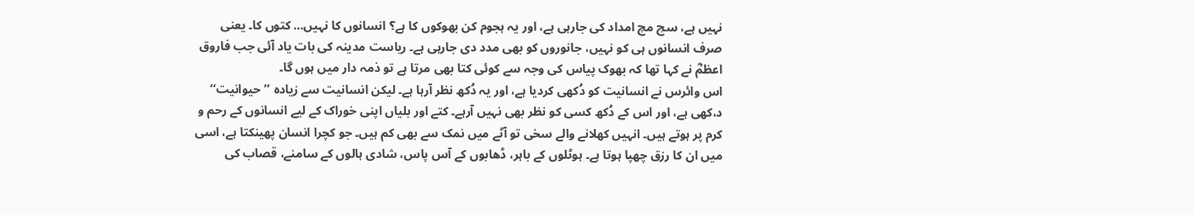نہیں ہے، سچ مچ امداد کی جارہی ہے، اور یہ ہجوم کن بھوکوں کا ہے؟ انسانوں کا نہیں… کتوں کا۔ یعنی صرف انسانوں ہی کو نہیں، جانوروں کو بھی مدد دی جارہی ہے۔ ریاست مدینہ کی بات یاد آئی جب فاروق اعظمؓ نے کہا تھا کہ بھوک پیاس کی وجہ سے کوئی کتا بھی مرتا ہے تو ذمہ دار میں ہوں گا۔
اس وائرس نے انسانیت کو دُکھی کردیا ہے، اور یہ دُکھ نظر آرہا ہے۔ لیکن انسانیت سے زیادہ ’’حیوانیت‘‘ د،کھی ہے، اور اس کے دُکھ کسی کو نظر بھی نہیں آرہے۔ کتے اور بلیاں اپنی خوراک کے لیے انسانوں کے رحم و کرم پر ہوتے ہیں۔ انہیں کھلانے والے سخی تو آٹے میں نمک سے بھی کم ہیں۔ جو کچرا انسان پھینکتا ہے، اسی میں ان کا رزق چھپا ہوتا ہے۔ ہوٹلوں کے باہر، ڈھابوں کے آس پاس، شادی ہالوں کے سامنے، قصاب کی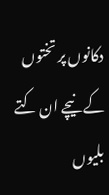دکانوں پر تختوں کے نیچے ان کتے بلیوں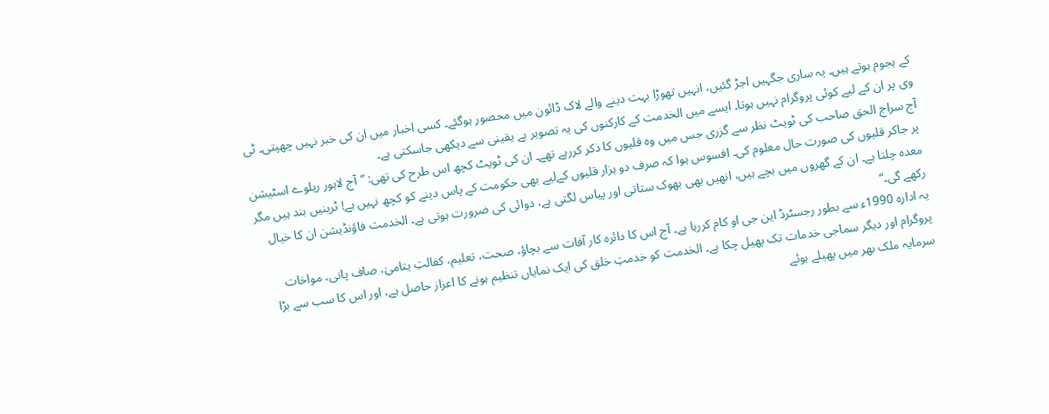کے ہجوم ہوتے ہیں۔ یہ ساری جگہیں اجڑ گئیں، انہیں تھوڑا بہت دینے والے لاک ڈائون میں محصور ہوگئے۔ کسی اخبار میں ان کی خبر نہیں چھپتی۔ ٹی وی پر ان کے لیے کوئی پروگرام نہیں ہوتا۔ ایسے میں الخدمت کے کارکنوں کی یہ تصویر بے یقینی سے دیکھی جاسکتی ہے۔
آج سراج الحق صاحب کی ٹویٹ نظر سے گزری جس میں وہ قلیوں کا ذکر کررہے تھے۔ ان کی ٹویٹ کچھ اس طرح کی تھی: ”آج لاہور ریلوے اسٹیشن پر جاکر قلیوں کی صورت حال معلوم کی۔ افسوس ہوا کہ صرف دو ہزار قلیوں کےلیے بھی حکومت کے پاس دینے کو کچھ نہیں ہے! ٹرینیں بند ہیں مگر معدہ چلتا ہے۔ ان کے گھروں میں بچے ہیں، انھیں بھی بھوک ستاتی اور پیاس لگتی ہے، دوائی کی ضرورت ہوتی ہے۔ الخدمت فاؤنڈیشن ان کا خیال رکھے گی۔“
یہ ادارہ 1990ء سے بطور رجسٹرڈ این جی او کام کررہا ہے۔ آج اس کا دائرہ کار آفات سے بچاؤ، صحت، تعلیم، کفالتِ یتامیٰ، صاف پانی، مواخات پروگرام اور دیگر سماجی خدمات تک پھیل چکا ہے۔ الخدمت کو خدمتِ خلق کی ایک نمایاں تنظیم ہونے کا اعزاز حاصل ہے، اور اس کا سب سے بڑا سرمایہ ملک بھر میں پھیلے ہوئے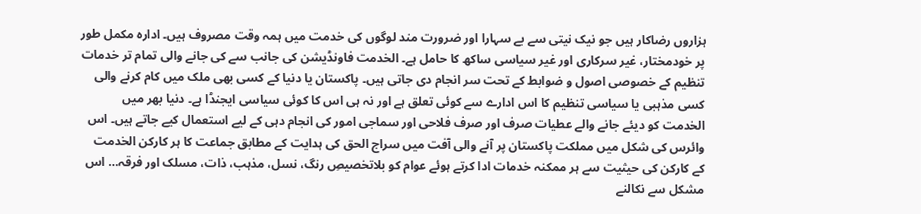ہزاروں رضاکار ہیں جو نیک نیتی سے بے سہارا اور ضرورت مند لوگوں کی خدمت میں ہمہ وقت مصروف ہیں۔ ادارہ مکمل طور پر خودمختار، غیر سرکاری اور غیر سیاسی ساکھ کا حامل ہے۔ الخدمت فاونڈیشن کی جانب سے کی جانے والی تمام تر خدمات تنظیم کے خصوصی اصول و ضوابط کے تحت سر انجام دی جاتی ہیں۔ پاکستان یا دنیا کے کسی بھی ملک میں کام کرنے والی کسی مذہبی یا سیاسی تنظیم کا اس ادارے سے کوئی تعلق ہے اور نہ ہی اس کا کوئی سیاسی ایجنڈا ہے۔ دنیا بھر میں الخدمت کو دیئے جانے والے عطیات صرف اور صرف فلاحی اور سماجی امور کی انجام دہی کے لیے استعمال کیے جاتے ہیں۔ اس وائرس کی شکل میں مملکت پاکستان پر آنے والی آفت میں سراج الحق کی ہدایت کے مطابق جماعت کا ہر کارکن الخدمت کے کارکن کی حیثیت سے ہر ممکنہ خدمات ادا کرتے ہوئے عوام کو بلاتخصیصِ رنگ، نسل، مذہب، ذات، مسلک اور فرقہ… اس مشکل سے نکالنے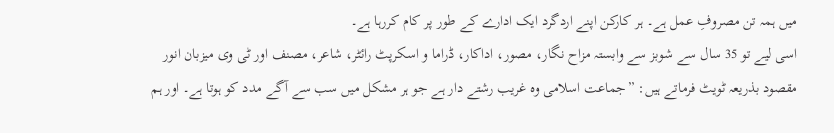میں ہمہ تن مصروفِ عمل ہے۔ ہر کارکن اپنے اردگرد ایک ادارے کے طور پر کام کررہا ہے۔
اسی لیے تو 35 سال سے شوبز سے وابستہ مزاح نگار، مصور، اداکار، ڈراما و اسکرپٹ رائٹر، شاعر، مصنف اور ٹی وی میزبان انور مقصود بذریعہ ٹویٹ فرماتے ہیں: ”جماعت اسلامی وہ غریب رشتے دار ہے جو ہر مشکل میں سب سے آگے مدد کو ہوتا ہے۔ اور ہم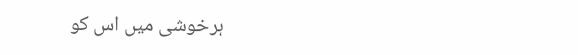ہرخوشی میں اس کو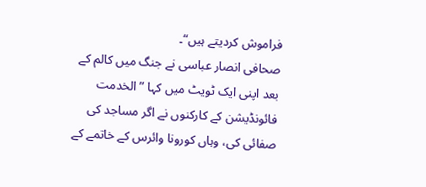فراموش کردیتے ہیں“۔
صحافی انصار عباسی نے جنگ میں کالم کے بعد اپنی ایک ٹویٹ میں کہا ”الخدمت فائونڈیشن کے کارکنوں نے اگر مساجد کی صفائی کی، وہاں کورونا وائرس کے خاتمے کے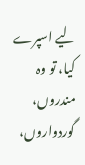لیے اسپرے کیا، تو وہ مندروں، گوردواروں،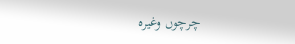چرچوں وغیرہ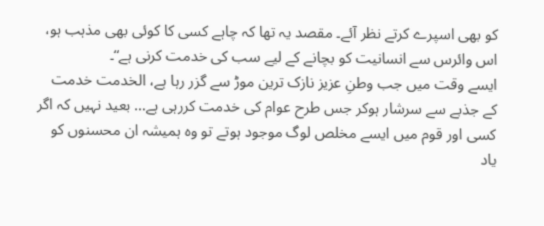کو بھی اسپرے کرتے نظر آئے۔ مقصد یہ تھا کہ چاہے کسی کا کوئی بھی مذہب ہو، اس وائرس سے انسانیت کو بچانے کے لیے سب کی خدمت کرنی ہے“۔
ایسے وقت میں جب وطنِ عزیز نازک ترین موڑ سے گزر رہا ہے، الخدمت خدمت کے جذبے سے سرشار ہوکر جس طرح عوام کی خدمت کررہی ہے… بعید نہیں کہ اگر کسی اور قوم میں ایسے مخلص لوگ موجود ہوتے تو وہ ہمیشہ ان محسنوں کو یاد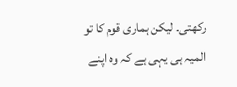رکھتی۔ لیکن ہماری قوم کا تو المیہ ہی یہی ہے کہ وہ اپنے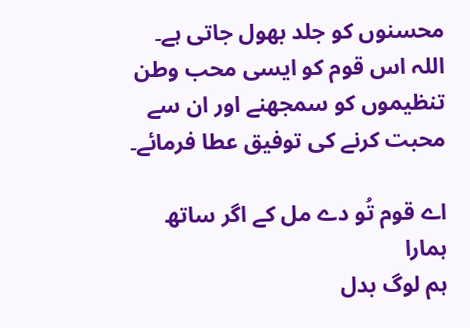محسنوں کو جلد بھول جاتی ہے۔ اللہ اس قوم کو ایسی محب وطن تنظیموں کو سمجھنے اور ان سے محبت کرنے کی توفیق عطا فرمائے۔

اے قوم تُو دے مل کے اگر ساتھ ہمارا
ہم لوگ بدل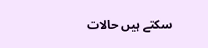سکتے ہیں حالات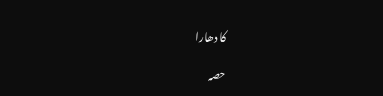کا دھارا

حصہ